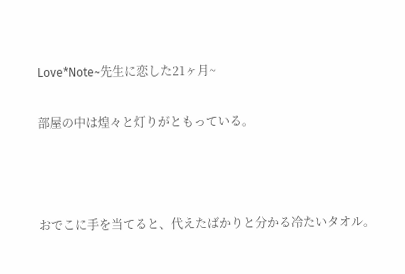Love*Note~先生に恋した21ヶ月~

部屋の中は煌々と灯りがともっている。



おでこに手を当てると、代えたばかりと分かる冷たいタオル。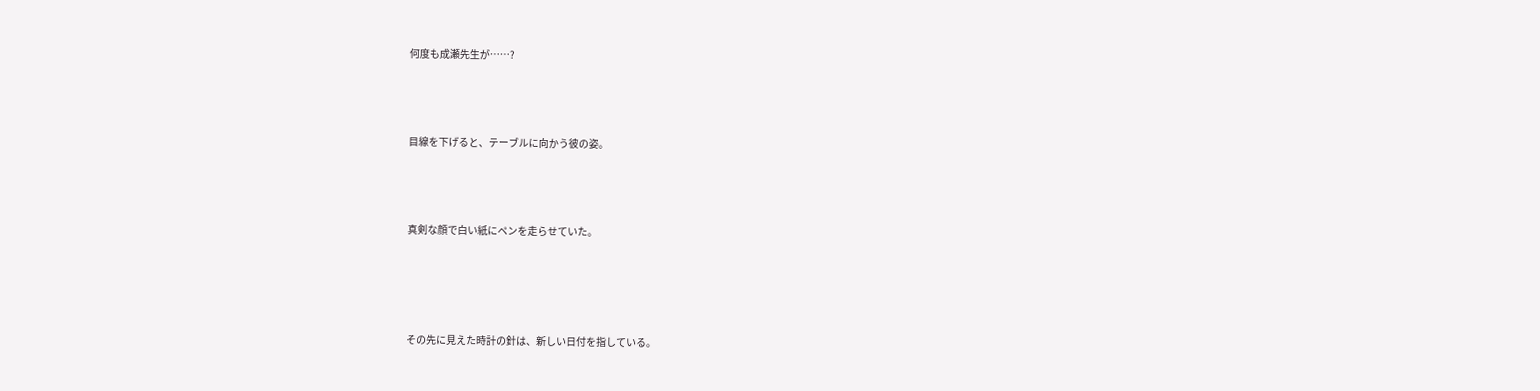何度も成瀬先生が……?



目線を下げると、テーブルに向かう彼の姿。



真剣な顔で白い紙にペンを走らせていた。




その先に見えた時計の針は、新しい日付を指している。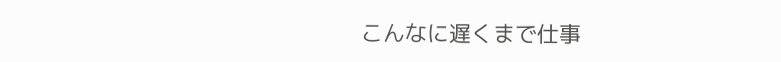こんなに遅くまで仕事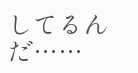してるんだ……